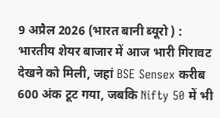9 अप्रैल 2026 (भारत बानी ब्यूरो ) : भारतीय शेयर बाजार में आज भारी गिरावट देखने को मिली, जहां BSE Sensex करीब 600 अंक टूट गया, जबकि Nifty 50 में भी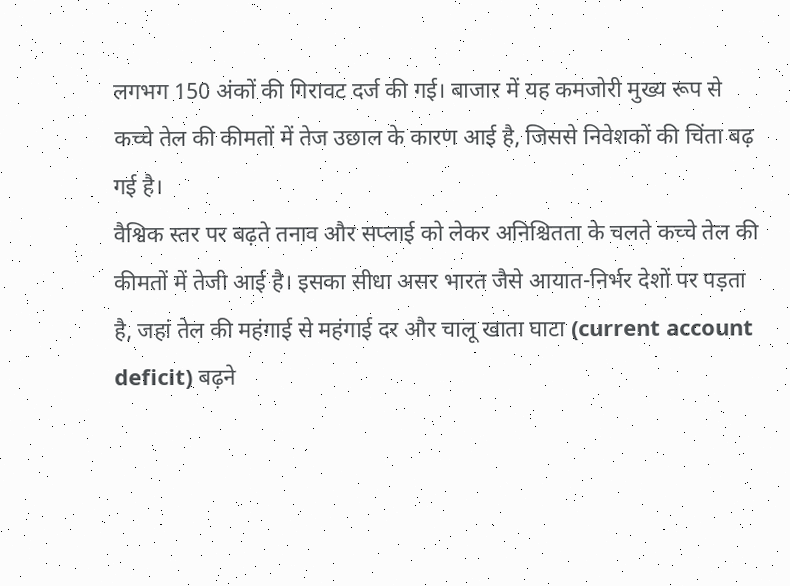लगभग 150 अंकों की गिरावट दर्ज की गई। बाजार में यह कमजोरी मुख्य रूप से कच्चे तेल की कीमतों में तेज उछाल के कारण आई है, जिससे निवेशकों की चिंता बढ़ गई है।
वैश्विक स्तर पर बढ़ते तनाव और सप्लाई को लेकर अनिश्चितता के चलते कच्चे तेल की कीमतों में तेजी आई है। इसका सीधा असर भारत जैसे आयात-निर्भर देशों पर पड़ता है, जहां तेल की महंगाई से महंगाई दर और चालू खाता घाटा (current account deficit) बढ़ने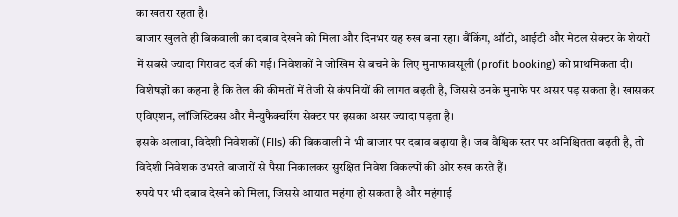का खतरा रहता है।
बाजार खुलते ही बिकवाली का दबाव देखने को मिला और दिनभर यह रुख बना रहा। बैंकिंग, ऑटो, आईटी और मेटल सेक्टर के शेयरों में सबसे ज्यादा गिरावट दर्ज की गई। निवेशकों ने जोखिम से बचने के लिए मुनाफावसूली (profit booking) को प्राथमिकता दी।
विशेषज्ञों का कहना है कि तेल की कीमतों में तेजी से कंपनियों की लागत बढ़ती है, जिससे उनके मुनाफे पर असर पड़ सकता है। खासकर एविएशन, लॉजिस्टिक्स और मैन्युफैक्चरिंग सेक्टर पर इसका असर ज्यादा पड़ता है।
इसके अलावा, विदेशी निवेशकों (FIIs) की बिकवाली ने भी बाजार पर दबाव बढ़ाया है। जब वैश्विक स्तर पर अनिश्चितता बढ़ती है, तो विदेशी निवेशक उभरते बाजारों से पैसा निकालकर सुरक्षित निवेश विकल्पों की ओर रुख करते हैं।
रुपये पर भी दबाव देखने को मिला, जिससे आयात महंगा हो सकता है और महंगाई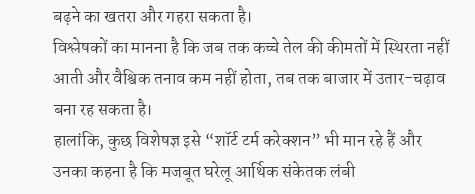बढ़ने का खतरा और गहरा सकता है।
विश्लेषकों का मानना है कि जब तक कच्चे तेल की कीमतों में स्थिरता नहीं आती और वैश्विक तनाव कम नहीं होता, तब तक बाजार में उतार-चढ़ाव बना रह सकता है।
हालांकि, कुछ विशेषज्ञ इसे “शॉर्ट टर्म करेक्शन” भी मान रहे हैं और उनका कहना है कि मजबूत घरेलू आर्थिक संकेतक लंबी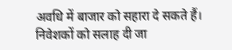अवधि में बाजार को सहारा दे सकते हैं।
निवेशकों को सलाह दी जा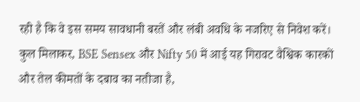रही है कि वे इस समय सावधानी बरतें और लंबी अवधि के नजरिए से निवेश करें।
कुल मिलाकर, BSE Sensex और Nifty 50 में आई यह गिरावट वैश्विक कारकों और तेल कीमतों के दबाव का नतीजा है,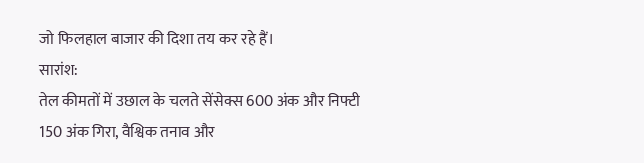जो फिलहाल बाजार की दिशा तय कर रहे हैं।
सारांश:
तेल कीमतों में उछाल के चलते सेंसेक्स 600 अंक और निफ्टी 150 अंक गिरा, वैश्विक तनाव और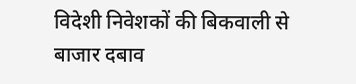विदेशी निवेशकों की बिकवाली से बाजार दबाव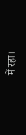में रहा।